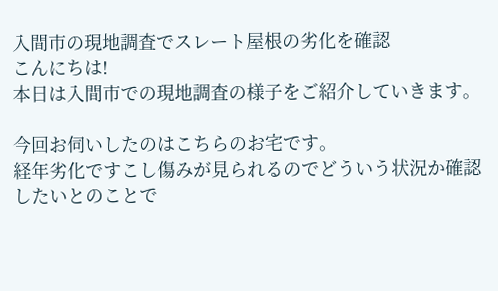入間市の現地調査でスレート屋根の劣化を確認
こんにちは!
本日は入間市での現地調査の様子をご紹介していきます。

今回お伺いしたのはこちらのお宅です。
経年劣化ですこし傷みが見られるのでどういう状況か確認したいとのことで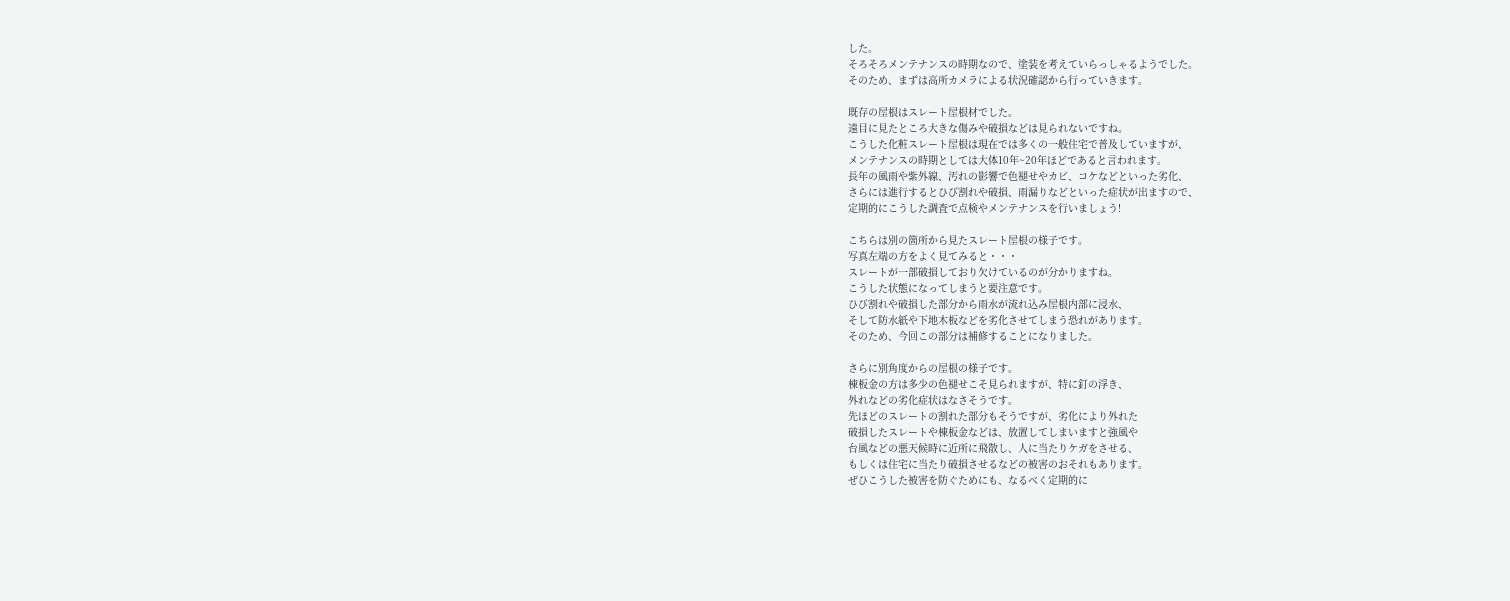した。
そろそろメンテナンスの時期なので、塗装を考えていらっしゃるようでした。
そのため、まずは高所カメラによる状況確認から行っていきます。

既存の屋根はスレート屋根材でした。
遠目に見たところ大きな傷みや破損などは見られないですね。
こうした化粧スレート屋根は現在では多くの一般住宅で普及していますが、
メンテナンスの時期としては大体10年~20年ほどであると言われます。
長年の風雨や紫外線、汚れの影響で色褪せやカビ、コケなどといった劣化、
さらには進行するとひび割れや破損、雨漏りなどといった症状が出ますので、
定期的にこうした調査で点検やメンテナンスを行いましょう!

こちらは別の箇所から見たスレート屋根の様子です。
写真左端の方をよく見てみると・・・
スレートが一部破損しており欠けているのが分かりますね。
こうした状態になってしまうと要注意です。
ひび割れや破損した部分から雨水が流れ込み屋根内部に浸水、
そして防水紙や下地木板などを劣化させてしまう恐れがあります。
そのため、今回この部分は補修することになりました。

さらに別角度からの屋根の様子です。
棟板金の方は多少の色褪せこそ見られますが、特に釘の浮き、
外れなどの劣化症状はなさそうです。
先ほどのスレートの割れた部分もそうですが、劣化により外れた
破損したスレートや棟板金などは、放置してしまいますと強風や
台風などの悪天候時に近所に飛散し、人に当たりケガをさせる、
もしくは住宅に当たり破損させるなどの被害のおそれもあります。
ぜひこうした被害を防ぐためにも、なるべく定期的に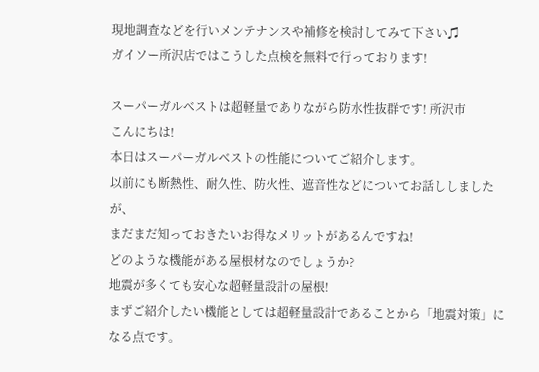現地調査などを行いメンテナンスや補修を検討してみて下さい♫
ガイソー所沢店ではこうした点検を無料で行っております!

スーパーガルベストは超軽量でありながら防水性抜群です! 所沢市
こんにちは!
本日はスーパーガルベストの性能についてご紹介します。
以前にも断熱性、耐久性、防火性、遮音性などについてお話ししましたが、
まだまだ知っておきたいお得なメリットがあるんですね!
どのような機能がある屋根材なのでしょうか?
地震が多くても安心な超軽量設計の屋根!
まずご紹介したい機能としては超軽量設計であることから「地震対策」になる点です。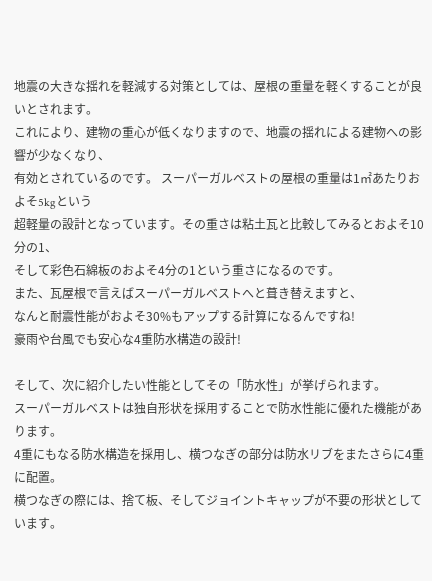地震の大きな揺れを軽減する対策としては、屋根の重量を軽くすることが良いとされます。
これにより、建物の重心が低くなりますので、地震の揺れによる建物への影響が少なくなり、
有効とされているのです。 スーパーガルベストの屋根の重量は1㎡あたりおよそ5kgという
超軽量の設計となっています。その重さは粘土瓦と比較してみるとおよそ10分の1、
そして彩色石綿板のおよそ4分の1という重さになるのです。
また、瓦屋根で言えばスーパーガルベストへと葺き替えますと、
なんと耐震性能がおよそ30%もアップする計算になるんですね!
豪雨や台風でも安心な4重防水構造の設計!

そして、次に紹介したい性能としてその「防水性」が挙げられます。
スーパーガルベストは独自形状を採用することで防水性能に優れた機能があります。
4重にもなる防水構造を採用し、横つなぎの部分は防水リブをまたさらに4重に配置。
横つなぎの際には、捨て板、そしてジョイントキャップが不要の形状としています。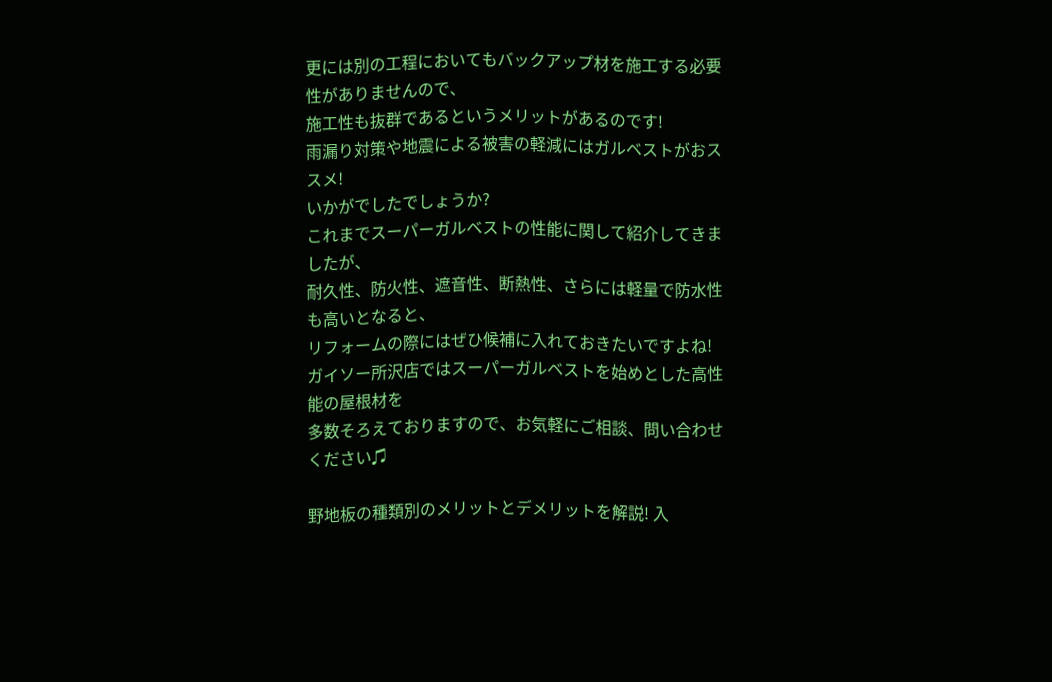更には別の工程においてもバックアップ材を施工する必要性がありませんので、
施工性も抜群であるというメリットがあるのです!
雨漏り対策や地震による被害の軽減にはガルベストがおススメ!
いかがでしたでしょうか?
これまでスーパーガルベストの性能に関して紹介してきましたが、
耐久性、防火性、遮音性、断熱性、さらには軽量で防水性も高いとなると、
リフォームの際にはぜひ候補に入れておきたいですよね!
ガイソー所沢店ではスーパーガルベストを始めとした高性能の屋根材を
多数そろえておりますので、お気軽にご相談、問い合わせください♫

野地板の種類別のメリットとデメリットを解説! 入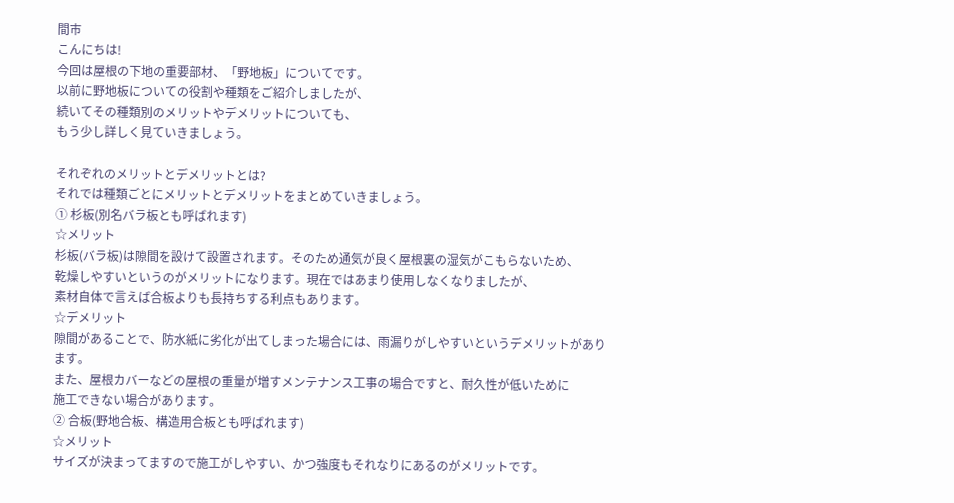間市
こんにちは!
今回は屋根の下地の重要部材、「野地板」についてです。
以前に野地板についての役割や種類をご紹介しましたが、
続いてその種類別のメリットやデメリットについても、
もう少し詳しく見ていきましょう。

それぞれのメリットとデメリットとは?
それでは種類ごとにメリットとデメリットをまとめていきましょう。
① 杉板(別名バラ板とも呼ばれます)
☆メリット
杉板(バラ板)は隙間を設けて設置されます。そのため通気が良く屋根裏の湿気がこもらないため、
乾燥しやすいというのがメリットになります。現在ではあまり使用しなくなりましたが、
素材自体で言えば合板よりも長持ちする利点もあります。
☆デメリット
隙間があることで、防水紙に劣化が出てしまった場合には、雨漏りがしやすいというデメリットがあります。
また、屋根カバーなどの屋根の重量が増すメンテナンス工事の場合ですと、耐久性が低いために
施工できない場合があります。
② 合板(野地合板、構造用合板とも呼ばれます)
☆メリット
サイズが決まってますので施工がしやすい、かつ強度もそれなりにあるのがメリットです。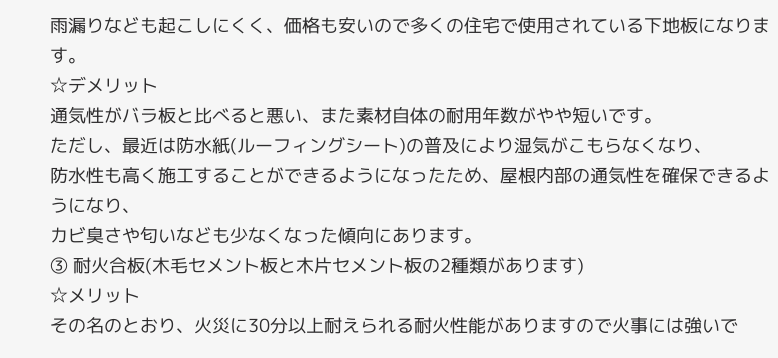雨漏りなども起こしにくく、価格も安いので多くの住宅で使用されている下地板になります。
☆デメリット
通気性がバラ板と比べると悪い、また素材自体の耐用年数がやや短いです。
ただし、最近は防水紙(ルーフィングシート)の普及により湿気がこもらなくなり、
防水性も高く施工することができるようになったため、屋根内部の通気性を確保できるようになり、
カビ臭さや匂いなども少なくなった傾向にあります。
③ 耐火合板(木毛セメント板と木片セメント板の2種類があります)
☆メリット
その名のとおり、火災に30分以上耐えられる耐火性能がありますので火事には強いで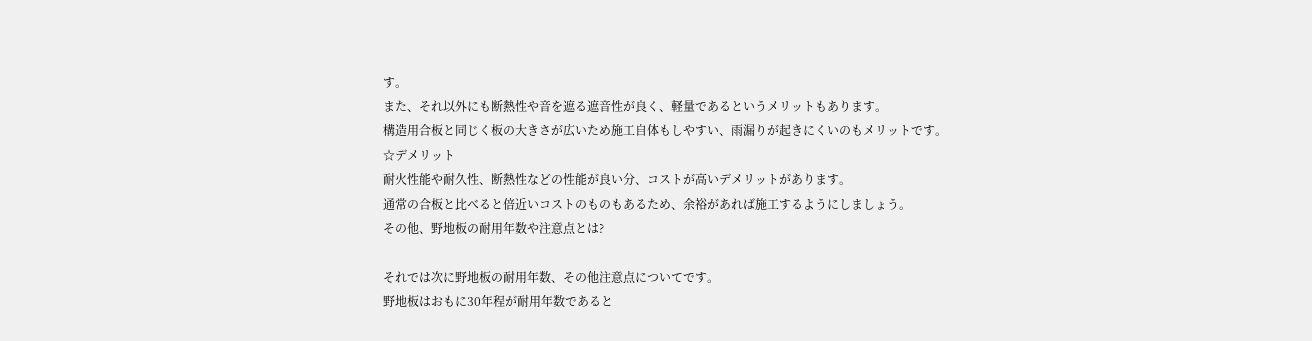す。
また、それ以外にも断熱性や音を遮る遮音性が良く、軽量であるというメリットもあります。
構造用合板と同じく板の大きさが広いため施工自体もしやすい、雨漏りが起きにくいのもメリットです。
☆デメリット
耐火性能や耐久性、断熱性などの性能が良い分、コストが高いデメリットがあります。
通常の合板と比べると倍近いコストのものもあるため、余裕があれば施工するようにしましょう。
その他、野地板の耐用年数や注意点とは?

それでは次に野地板の耐用年数、その他注意点についてです。
野地板はおもに30年程が耐用年数であると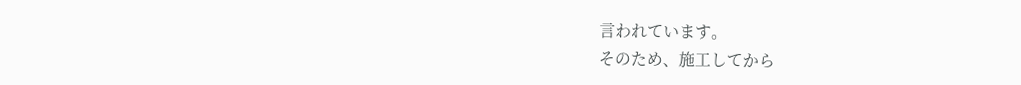言われています。
そのため、施工してから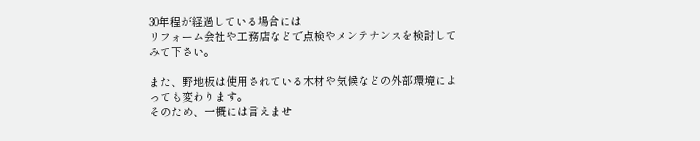30年程が経過している場合には
リフォーム会社や工務店などで点検やメンテナンスを検討してみて下さい。

また、野地板は使用されている木材や気候などの外部環境によっても変わります。
そのため、一概には言えませ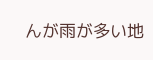んが雨が多い地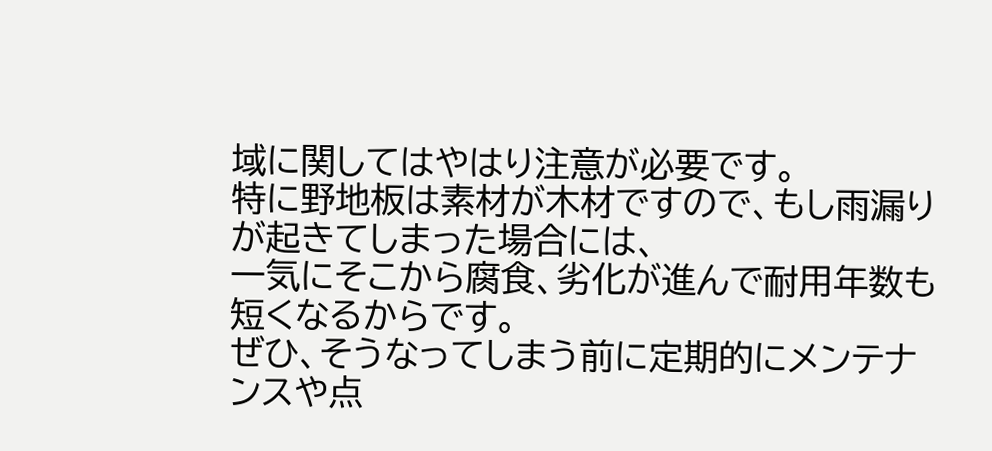域に関してはやはり注意が必要です。
特に野地板は素材が木材ですので、もし雨漏りが起きてしまった場合には、
一気にそこから腐食、劣化が進んで耐用年数も短くなるからです。
ぜひ、そうなってしまう前に定期的にメンテナンスや点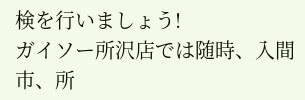検を行いましょう!
ガイソー所沢店では随時、入間市、所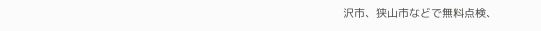沢市、狭山市などで無料点検、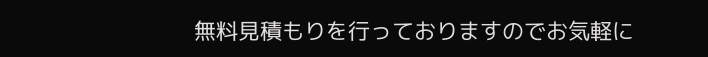無料見積もりを行っておりますのでお気軽に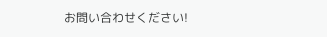お問い合わせください!